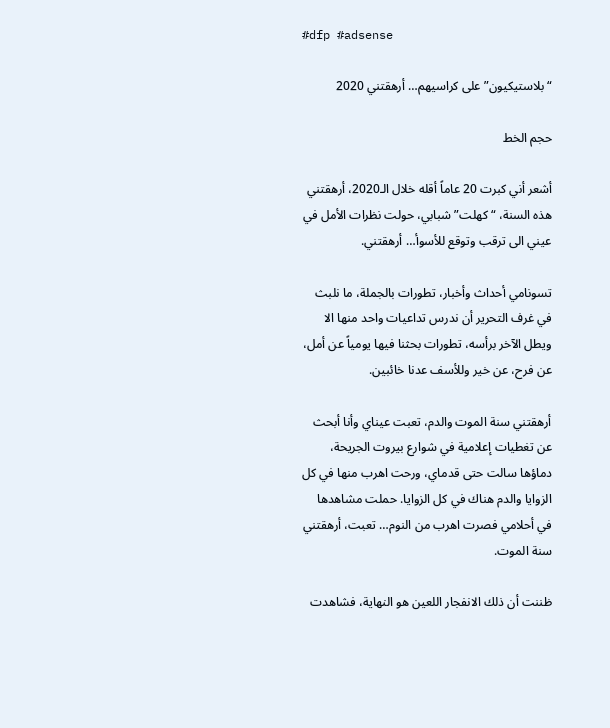#dfp #adsense

“بلاستيكيون” على كراسيهم… أرهقتني 2020

حجم الخط

أشعر أني كبرت 20 عاماً أقله خلال الـ2020، أرهقتني هذه السنة، “كهلت” شبابي، حولت نظرات الأمل في عيني الى ترقب وتوقع للأسوأ… أرهقتني.

تسونامي أحداث وأخبار، تطورات بالجملة، ما نلبث في غرف التحرير أن ندرس تداعيات واحد منها الا ويطل الآخر برأسه، تطورات بحثنا فيها يومياً عن أمل، عن فرح، عن خير وللأسف عدنا خائبين.

أرهقتني سنة الموت والدم، تعبت عيناي وأنا أبحث عن تغطيات إعلامية في شوارع بيروت الجريحة، دماؤها سالت حتى قدماي، ورحت اهرب منها في كل الزوايا والدم هناك في كل الزوايا. حملت مشاهدها في أحلامي فصرت اهرب من النوم… تعبت، أرهقتني سنة الموت.

ظننت أن ذلك الانفجار اللعين هو النهاية، فشاهدت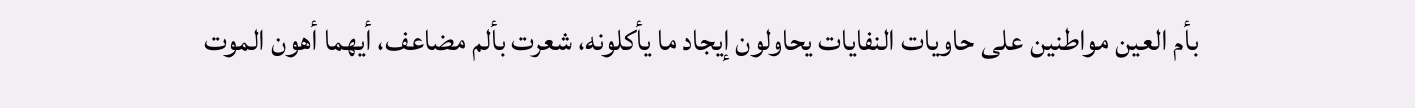بأم العين مواطنين على حاويات النفايات يحاولون إيجاد ما يأكلونه، شعرت بألم مضاعف، أيهما أهون الموت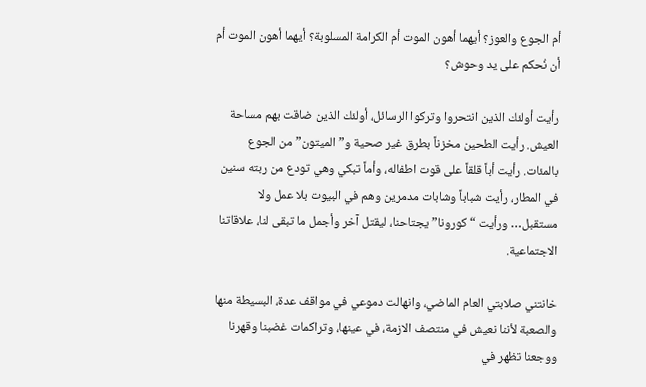أم الجوع والعوز؟ أيهما أهون الموت أم الكرامة المسلوبة؟ أيهما أهون الموت أم أن نُحكم على يد وحوش؟

رأيت أولئك الذين انتحروا وتركوا الرسائل، أولئك الذين ضاقت بهم مساحة العيش. رأيت الطحين مخزناً بطرق غير صحية و”الميتون” من الجوع بالمئات. رأيت أباً قلقاً على قوت اطفاله، وأماً تبكي وهي تودع من ربته سنين في المطار، رأيت شباباً وشابات مدمرين وهم في البيوت بلا عمل ولا مستقبل… ورأيت “كورونا” يجتاحنا، ليقتل آخر وأجمل ما تبقى لنا، علاقاتنا الاجتماعية.

خانتني صلابتي العام الماضي، وانهالت دموعي في مواقف عدة، البسيطة منها والصعبة لأننا نعيش في منتصف الازمة، في عينها، وتراكمات غضبنا وقهرنا ووجعنا تظهر في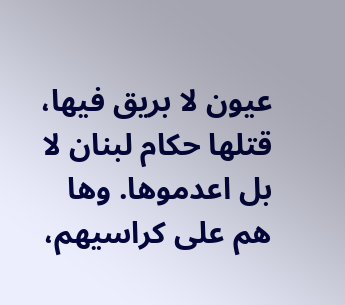عيون لا بريق فيها، قتلها حكام لبنان لا بل اعدموها. وها هم على كراسيهم،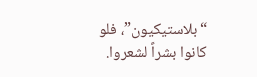“بلاستيكيون”، فلو كانوا بشراً لشعروا.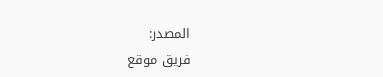المصدر:
فريق موقع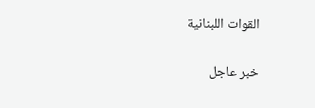القوات اللبنانية

خبر عاجل